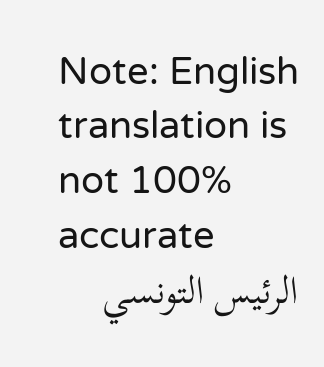Note: English translation is not 100% accurate
الرئيس التونسي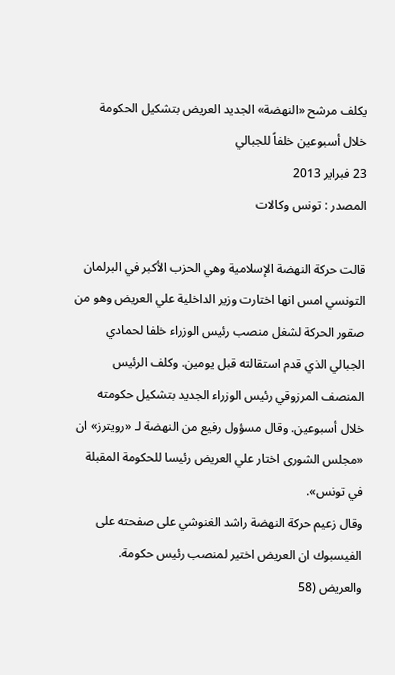يكلف مرشح «النهضة» الجديد العريض بتشكيل الحكومة خلال أسبوعين خلفاً للجبالي
23 فبراير 2013
المصدر : تونس وكالات

قالت حركة النهضة الإسلامية وهي الحزب الأكبر في البرلمان التونسي امس انها اختارت وزير الداخلية علي العريض وهو من صقور الحركة لشغل منصب رئيس الوزراء خلفا لحمادي الجبالي الذي قدم استقالته قبل يومين. وكلف الرئيس المنصف المرزوقي رئيس الوزراء الجديد بتشكيل حكومته خلال أسبوعين. وقال مسؤول رفيع من النهضة لـ «رويترز» ان «مجلس الشورى اختار علي العريض رئيسا للحكومة المقبلة في تونس».
وقال زعيم حركة النهضة راشد الغنوشي على صفحته على الفيسبوك ان العريض اختير لمنصب رئيس حكومة.
والعريض (58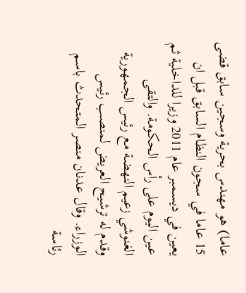عاما) هو مهندس بحرية وسجين سابق قضى 15 عاما في سجون النظام السابق قبل ان يعين في ديسمبر عام 2011 وزيرا للداخلية ثم عين اليوم على رأس الحكومة. والتقى الغنوشي زعيم النهضة مع رئيس الجمهورية وقدم له ترشيح العريض لمنصب رئيس الوزراء. وقال عدنان منصر المتحدث باسم رئاسة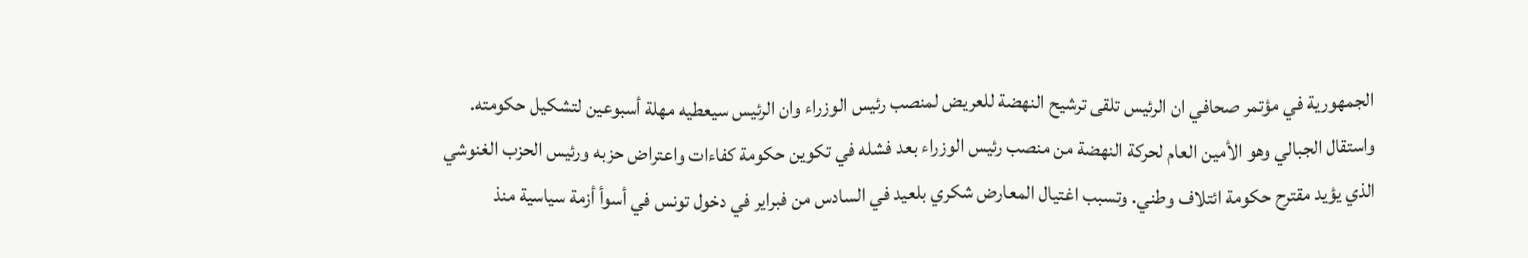الجمهورية في مؤتمر صحافي ان الرئيس تلقى ترشيح النهضة للعريض لمنصب رئيس الوزراء وان الرئيس سيعطيه مهلة أسبوعين لتشكيل حكومته. واستقال الجبالي وهو الأمين العام لحركة النهضة من منصب رئيس الوزراء بعد فشله في تكوين حكومة كفاءات واعتراض حزبه ورئيس الحزب الغنوشي الذي يؤيد مقترح حكومة ائتلاف وطني. وتسبب اغتيال المعارض شكري بلعيد في السادس من فبراير في دخول تونس في أسوأ أزمة سياسية منذ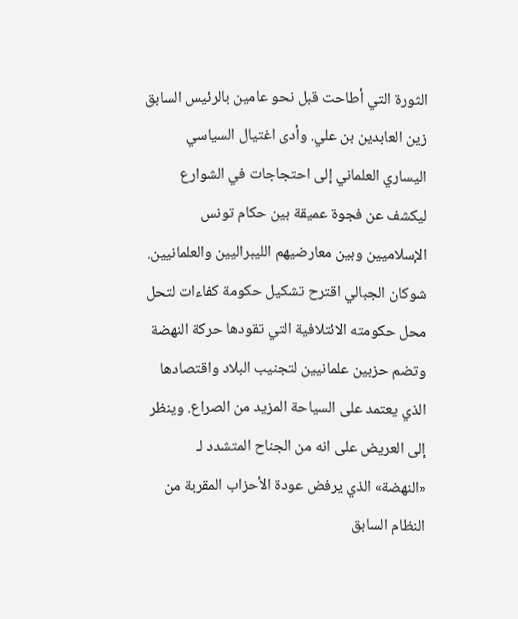الثورة التي أطاحت قبل نحو عامين بالرئيس السابق زين العابدين بن علي. وأدى اغتيال السياسي اليساري العلماني إلى احتجاجات في الشوارع ليكشف عن فجوة عميقة بين حكام تونس الإسلاميين وبين معارضيهم الليبراليين والعلمانيين. شوكان الجبالي اقترح تشكيل حكومة كفاءات لتحل محل حكومته الائتلافية التي تقودها حركة النهضة وتضم حزبين علمانيين لتجنيب البلاد واقتصادها الذي يعتمد على السياحة المزيد من الصراع. وينظر إلى العريض على انه من الجناح المتشدد لـ «النهضة» الذي يرفض عودة الأحزاب المقربة من النظام السابق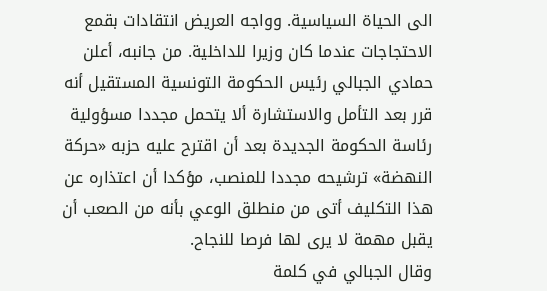الى الحياة السياسية. وواجه العريض انتقادات بقمع الاحتجاجات عندما كان وزيرا للداخلية. من جانبه، أعلن حمادي الجبالي رئيس الحكومة التونسية المستقيل أنه قرر بعد التأمل والاستشارة ألا يتحمل مجددا مسؤولية رئاسة الحكومة الجديدة بعد أن اقترح عليه حزبه «حركة النهضة» ترشيحه مجددا للمنصب، مؤكدا أن اعتذاره عن هذا التكليف أتى من منطلق الوعي بأنه من الصعب أن يقبل مهمة لا يرى لها فرصا للنجاح.
وقال الجبالي في كلمة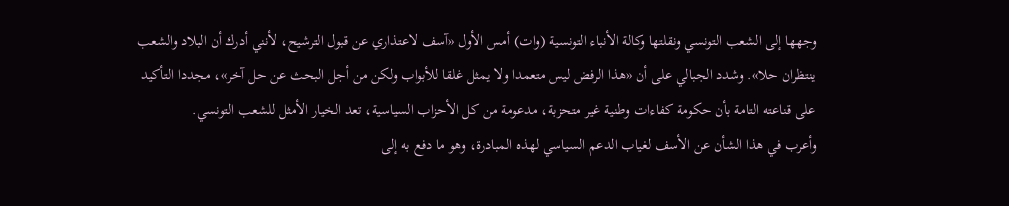وجهها إلى الشعب التونسي ونقلتها وكالة الأنباء التونسية (وات) أمس الأول «آسف لاعتذاري عن قبول الترشيح، لأنني أدرك أن البلاد والشعب ينتظران حلا». وشدد الجبالي على أن «هذا الرفض ليس متعمدا ولا يمثل غلقا للأبواب ولكن من أجل البحث عن حل آخر»، مجددا التأكيد على قناعته التامة بأن حكومة كفاءات وطنية غير متحزبة، مدعومة من كل الأحزاب السياسية، تعد الخيار الأمثل للشعب التونسي.
وأعرب في هذا الشأن عن الأسف لغياب الدعم السياسي لهذه المبادرة، وهو ما دفع به إلى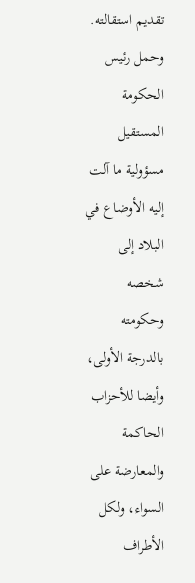تقديم استقالته. وحمل رئيس الحكومة المستقيل مسؤولية ما آلت إليه الأوضاع في البلاد إلى شخصه وحكومته بالدرجة الأولى، وأيضا للأحزاب الحاكمة والمعارضة على السواء، ولكل الأطراف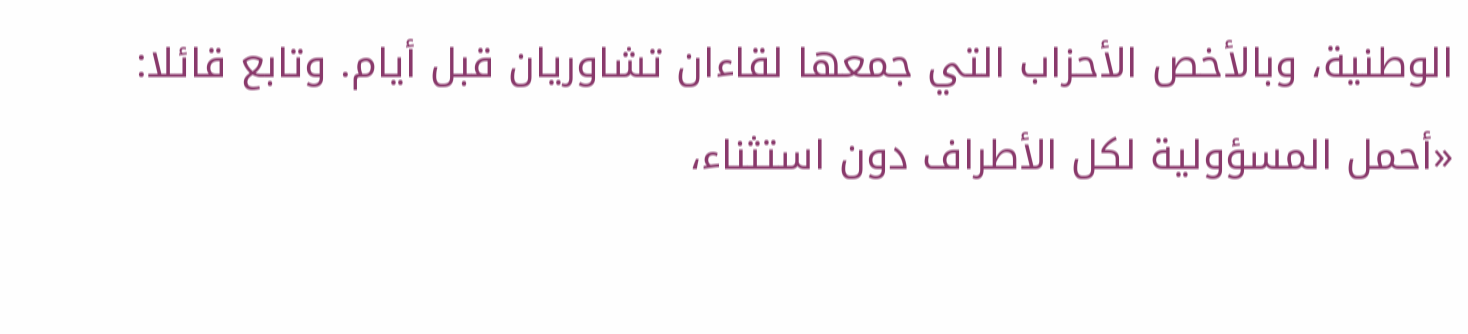الوطنية، وبالأخص الأحزاب التي جمعها لقاءان تشاوريان قبل أيام. وتابع قائلا: «أحمل المسؤولية لكل الأطراف دون استثناء،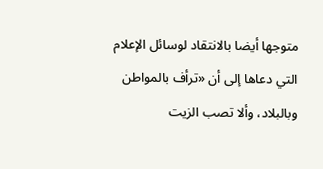متوجها أيضا بالانتقاد لوسائل الإعلام التي دعاها إلى أن «ترأف بالمواطن وبالبلاد، وألا تصب الزيت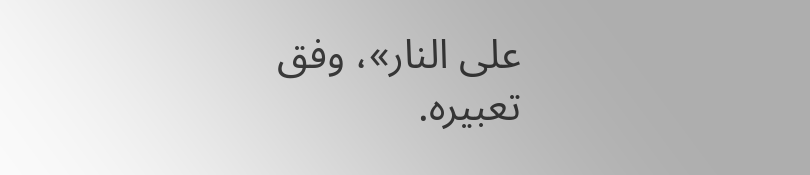على النار»، وفق تعبيره.